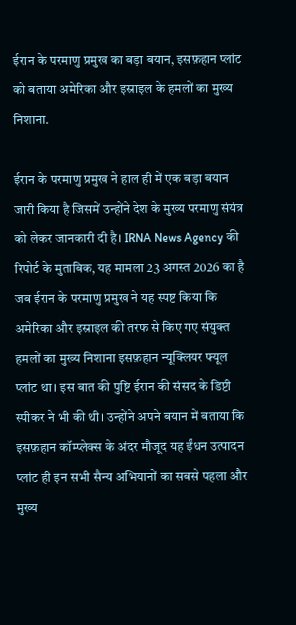ईरान के परमाणु प्रमुख का बड़ा बयान, इसफ़हान प्लांट को बताया अमेरिका और इस्राइल के हमलों का मुख्य निशाना.

ईरान के परमाणु प्रमुख ने हाल ही में एक बड़ा बयान जारी किया है जिसमें उन्होंने देश के मुख्य परमाणु संयंत्र को लेकर जानकारी दी है। IRNA News Agency की रिपोर्ट के मुताबिक, यह मामला 23 अगस्त 2026 का है जब ईरान के परमाणु प्रमुख ने यह स्पष्ट किया कि अमेरिका और इस्राइल की तरफ से किए गए संयुक्त हमलों का मुख्य निशाना इसफ़हान न्यूक्लियर फ्यूल प्लांट था। इस बात की पुष्टि ईरान की संसद के डिप्टी स्पीकर ने भी की थी। उन्होंने अपने बयान में बताया कि इसफ़हान कॉम्प्लेक्स के अंदर मौजूद यह ईंधन उत्पादन प्लांट ही इन सभी सैन्य अभियानों का सबसे पहला और मुख्य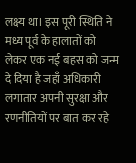लक्ष्य था। इस पूरी स्थिति ने मध्य पूर्व के हालातों को लेकर एक नई बहस को जन्म दे दिया है जहाँ अधिकारी लगातार अपनी सुरक्षा और रणनीतियों पर बात कर रहे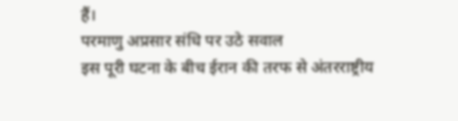हैं।
परमाणु अप्रसार संधि पर उठे सवाल
इस पूरी घटना के बीच ईरान की तरफ से अंतरराष्ट्रीय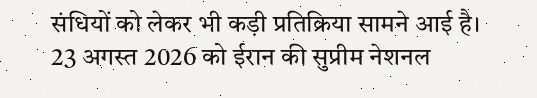संधियों को लेकर भी कड़ी प्रतिक्रिया सामने आई है। 23 अगस्त 2026 को ईरान की सुप्रीम नेशनल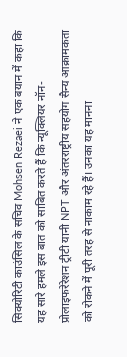सिक्योरिटी काउंसिल के सचिव Mohsen Rezaei ने एक बयान में कहा कि यह सारे हमले इस बात को साबित करते हैं कि न्यूक्लियर नॉन-प्रोलाइफरेरेशन ट्रीटी यानी NPT और अंतरराष्ट्रीय सहयोग सैन्य आक्रामकता को रोकने में पूरी तरह से नाकाम रहे हैं। उनका यह मानना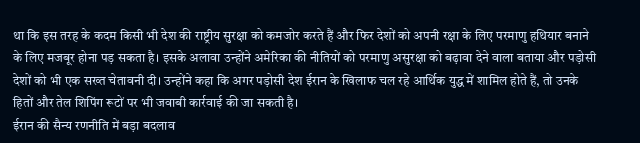था कि इस तरह के कदम किसी भी देश की राष्ट्रीय सुरक्षा को कमजोर करते हैं और फिर देशों को अपनी रक्षा के लिए परमाणु हथियार बनाने के लिए मजबूर होना पड़ सकता है। इसके अलावा उन्होंने अमेरिका की नीतियों को परमाणु असुरक्षा को बढ़ावा देने वाला बताया और पड़ोसी देशों को भी एक सख्त चेतावनी दी। उन्होंने कहा कि अगर पड़ोसी देश ईरान के खिलाफ चल रहे आर्थिक युद्ध में शामिल होते हैं, तो उनके हितों और तेल शिपिंग रूटों पर भी जवाबी कार्रवाई की जा सकती है।
ईरान की सैन्य रणनीति में बड़ा बदलाव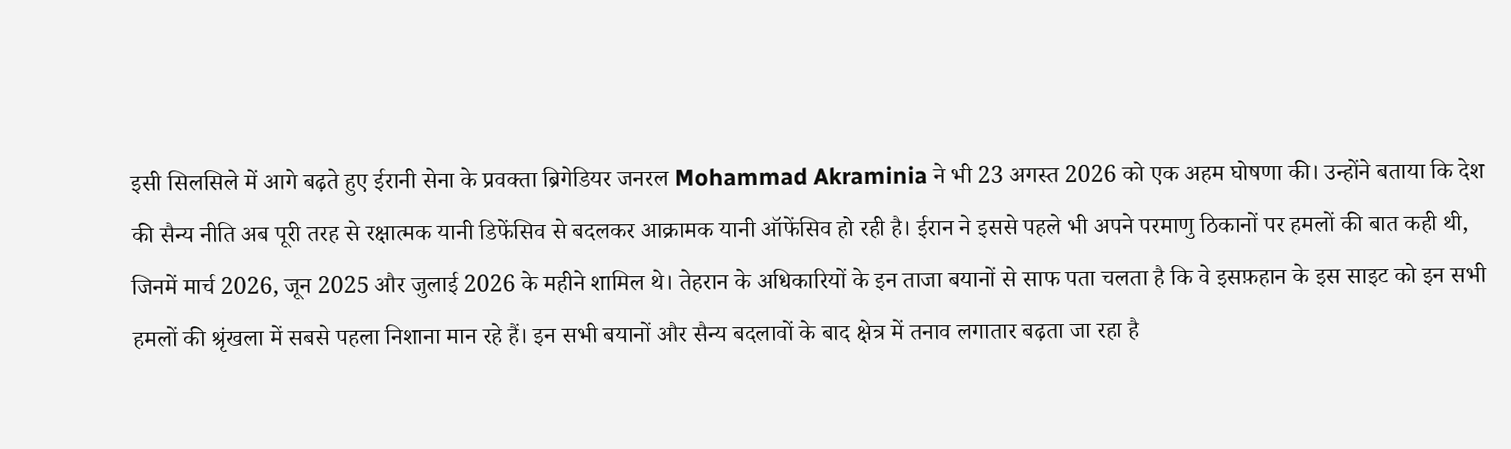इसी सिलसिले में आगे बढ़ते हुए ईरानी सेना के प्रवक्ता ब्रिगेडियर जनरल Mohammad Akraminia ने भी 23 अगस्त 2026 को एक अहम घोषणा की। उन्होंने बताया कि देश की सैन्य नीति अब पूरी तरह से रक्षात्मक यानी डिफेंसिव से बदलकर आक्रामक यानी ऑफेंसिव हो रही है। ईरान ने इससे पहले भी अपने परमाणु ठिकानों पर हमलों की बात कही थी, जिनमें मार्च 2026, जून 2025 और जुलाई 2026 के महीने शामिल थे। तेहरान के अधिकारियों के इन ताजा बयानों से साफ पता चलता है कि वे इसफ़हान के इस साइट को इन सभी हमलों की श्रृंखला में सबसे पहला निशाना मान रहे हैं। इन सभी बयानों और सैन्य बदलावों के बाद क्षेत्र में तनाव लगातार बढ़ता जा रहा है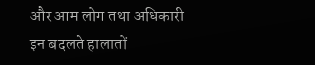और आम लोग तथा अधिकारी इन बदलते हालातों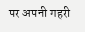पर अपनी गहरी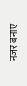नजर बनाए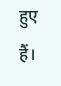हुए हैं।